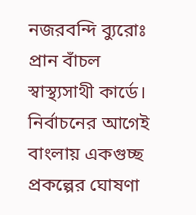নজরবন্দি ব্যুরোঃ প্রান বাঁচল স্বাস্থ্যসাথী কার্ডে। নির্বাচনের আগেই বাংলায় একগুচ্ছ প্রকল্পের ঘোষণা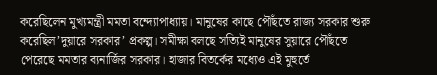করেছিলেন মুখ্যমন্ত্রী মমতা বন্দ্যোপাধ্যায়। মানুষের কাছে পৌঁছতে রাজ্য সরকার শুরু করেছিল’দুয়ারে সরকার’ প্রকল্প। সমীক্ষা বলছে সত্যিই মানুষের সুয়ারে পৌঁছতে পেরেছে মমতার ব্যনার্জির সরকার। হাজার বিতর্কের মধ্যেও এই মুহুর্তে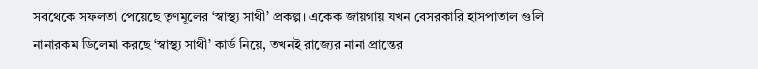সবথেকে সফলতা পেয়েছে তৃণমূলের ‘স্বাস্থ্য সাথী’ প্রকল্প। একেক জায়গায় যখন বেসরকারি হাসপাতাল গুলি নানারকম ডিলেমা করছে ‘স্বাস্থ্য সাথী’ কার্ড নিয়ে, তখনই রাজ্যের নানা প্রান্তের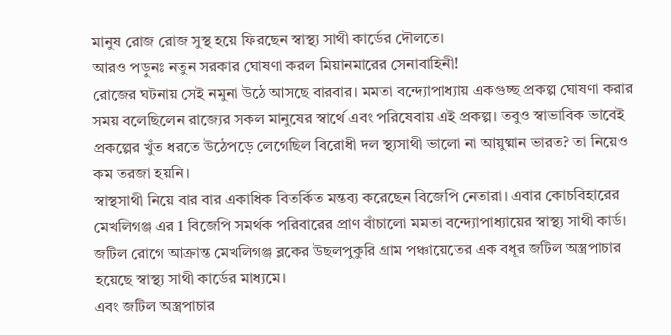মানুষ রোজ রোজ সুস্থ হয়ে ফিরছেন স্বাস্থ্য সাথী কার্ডের দৌলতে।
আরও পড়ুনঃ নতুন সরকার ঘোষণা করল মিয়ানমারের সেনাবাহিনী!
রোজের ঘটনায় সেই নমুনা উঠে আসছে বারবার। মমতা বন্দ্যোপাধ্যায় একগুচ্ছ প্রকল্প ঘোষণা করার সময় বলেছিলেন রাজ্যের সকল মানুষের স্বার্থে এবং পরিষেবায় এই প্রকল্প। তবুও স্বাভাবিক ভাবেই প্রকল্পের খুঁত ধরতে উঠেপড়ে লেগেছিল বিরোধী দল স্থ্যসাথী ভালো না আয়ুষ্মান ভারত? তা নিয়েও কম তরজা হয়নি।
স্বাস্থসাথী নিয়ে বার বার একাধিক বিতর্কিত মন্তব্য করেছেন বিজেপি নেতারা। এবার কোচবিহারের মেখলিগঞ্জ এর 1 বিজেপি সমর্থক পরিবারের প্রাণ বাঁচালো মমতা বন্দ্যোপাধ্যায়ের স্বাস্থ্য সাথী কার্ড। জটিল রোগে আক্রান্ত মেখলিগঞ্জ ব্লকের উছলপুকুরি গ্রাম পঞ্চায়েতের এক বধূর জটিল অস্ত্রপাচার হয়েছে স্বাস্থ্য সাথী কার্ডের মাধ্যমে।
এবং জটিল অস্ত্রপাচার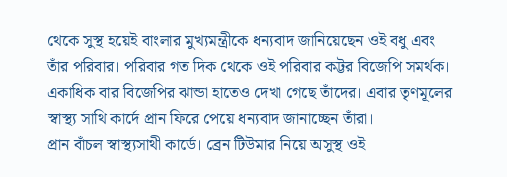থেকে সুস্থ হয়েই বাংলার মুখ্যমন্ত্রীকে ধন্যবাদ জানিয়েছেন ওই বধু এবং তাঁর পরিবার। পরিবার গত দিক থেকে ওই পরিবার কট্টর বিজেপি সমর্থক। একাধিক বার বিজেপির ঝান্ডা হাতেও দেখা গেছে তাঁদের। এবার তৃণমূলের স্বাস্থ্য সাথি কার্দে প্রান ফিরে পেয়ে ধন্যবাদ জানাচ্ছেন তাঁরা।
প্রান বাঁচল স্বাস্থ্যসাথী কার্ডে। ব্রেন টিউমার নিয়ে অসুস্থ ওই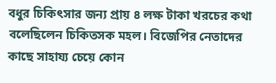বধুর চিকিৎসার জন্য প্রায় ৪ লক্ষ টাকা খরচের কথা বলেছিলেন চিকিতসক মহল। বিজেপির নেতাদের কাছে সাহায্য চেয়ে কোন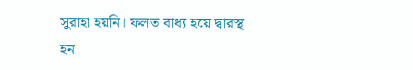সুরাহা হয়নি। ফলত বাধ্য হয়ে দ্বারস্থ হন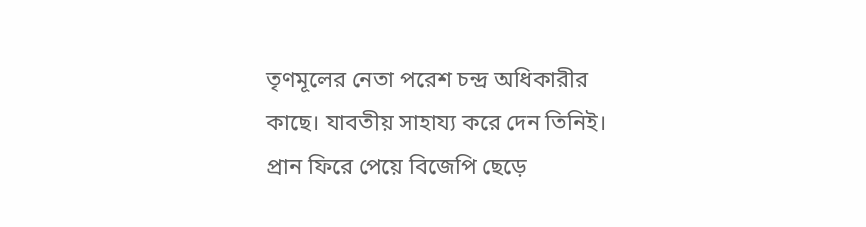তৃণমূলের নেতা পরেশ চন্দ্র অধিকারীর কাছে। যাবতীয় সাহায্য করে দেন তিনিই। প্রান ফিরে পেয়ে বিজেপি ছেড়ে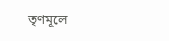তৃণমূলে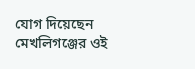যোগ দিয়েছেন মেখলিগঞ্জের ওই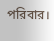পরিবার।